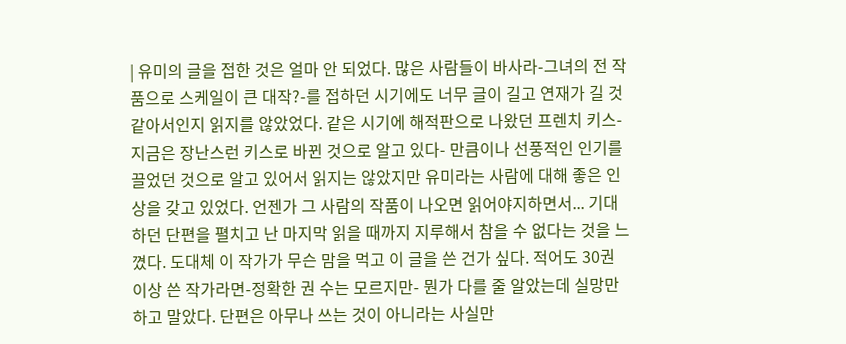| 유미의 글을 접한 것은 얼마 안 되었다. 많은 사람들이 바사라-그녀의 전 작품으로 스케일이 큰 대작?-를 접하던 시기에도 너무 글이 길고 연재가 길 것 같아서인지 읽지를 않았었다. 같은 시기에 해적판으로 나왔던 프렌치 키스-지금은 장난스런 키스로 바뀐 것으로 알고 있다- 만큼이나 선풍적인 인기를 끌었던 것으로 알고 있어서 읽지는 않았지만 유미라는 사람에 대해 좋은 인상을 갖고 있었다. 언젠가 그 사람의 작품이 나오면 읽어야지하면서... 기대하던 단편을 펼치고 난 마지막 읽을 때까지 지루해서 참을 수 없다는 것을 느꼈다. 도대체 이 작가가 무슨 맘을 먹고 이 글을 쓴 건가 싶다. 적어도 30권 이상 쓴 작가라면-정확한 권 수는 모르지만- 뭔가 다를 줄 알았는데 실망만 하고 말았다. 단편은 아무나 쓰는 것이 아니라는 사실만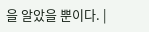을 알았을 뿐이다. |